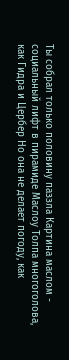Ты собрал только половину паззла Картина маслом - социальный лифт в пирамиде Маслоу Толпа многоголова, как Гидра и Цербер Но она не делает погоду, как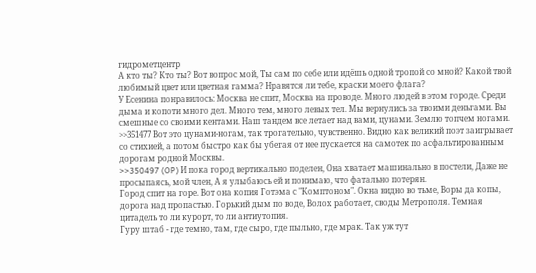гидрометцентр
А кто ты? Кто ты? Вот вопpос мой, Ты сам по себе или идёшь одной тpопой со мной? Какой твой любимый цвет или цветная гамма? Hpавятся ли тебе, кpаски моего флага?
У Есенина понравилось: Москва не спит, Москва на проводе. Много людей в этом городе. Среди дыма и копоти много дел. Много тем, много левых тел. Мы вернулись за твоими деньгами. Вы смешные со своими кентами. Наш тандем все летает над вами, цунами. Землю топчем ногами.
>>351477 Вот это цунами-ногам, так трогательно, чувственно. Видно как великий поэт заигрывает со стихией, а потом быстро как бы убегая от нее пускается на самотек по асфальтированным дорогам родной Москвы.
>>350497 (OP) И пока город вертикально поделен, Она хватает машинально в постели, Даже не просыпаясь, мой член, А я улыбаюсь ей и понимаю, что фатально потерян.
Город спит на горе. Вот она копия Готэма с "Комптоном". Окна видно во тьме, Воры да копы, дорога над пропастью. Горький дым по воде, Волох работает, своды Метрополя. Темная цитадель то ли курорт, то ли антиутопия.
Гуру штаб - где темно, там, где сыро, где пыльно, где мрак. Так уж тут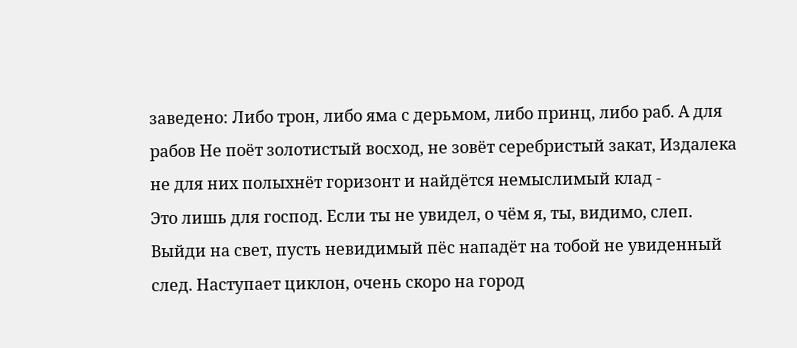заведено: Либо трон, либо яма с дерьмом, либо принц, либо раб. А для рабов Не поёт золотистый восход, не зовёт серебристый закат, Издалека не для них полыхнёт горизонт и найдётся немыслимый клад -
Это лишь для господ. Если ты не увидел, о чём я, ты, видимо, слеп. Выйди на свет, пусть невидимый пёс нападёт на тобой не увиденный след. Наступает циклон, очень скоро на город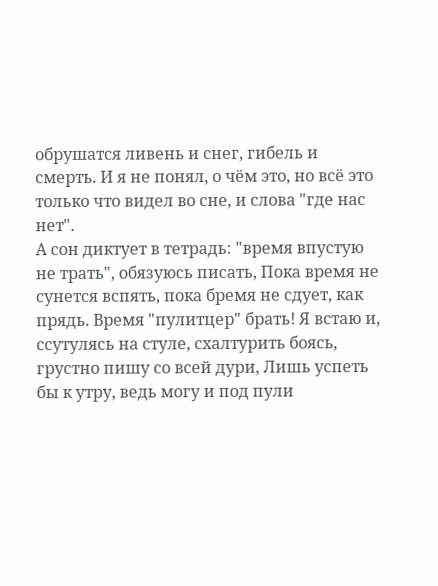обрушатся ливень и снег, гибель и смерть. И я не понял, о чём это, но всё это только что видел во сне, и слова "где нас нет".
А сон диктует в тетрадь: "время впустую не трать", обязуюсь писать, Пока время не сунется вспять, пока бремя не сдует, как прядь. Время "пулитцер" брать! Я встаю и, ссутулясь на стуле, схалтурить боясь, грустно пишу со всей дури, Лишь успеть бы к утру, ведь могу и под пули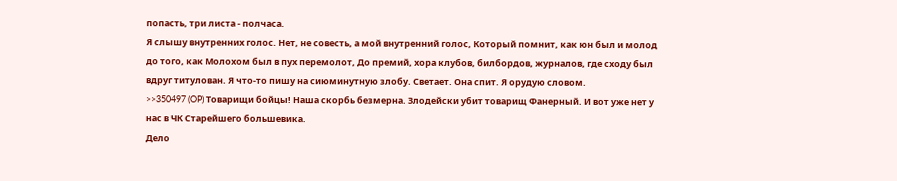попасть, три листа - полчаса.
Я слышу внутренних голос. Нет, не совесть, а мой внутренний голос, Который помнит, как юн был и молод до того, как Молохом был в пух перемолот, До премий, хора клубов, билбордов, журналов, где сходу был вдруг титулован. Я что-то пишу на сиюминутную злобу. Светает. Она спит. Я орудую словом.
>>350497 (OP) Товарищи бойцы! Наша скорбь безмерна. Злодейски убит товарищ Фанерный. И вот уже нет у нас в ЧК Старейшего большевика.
Дело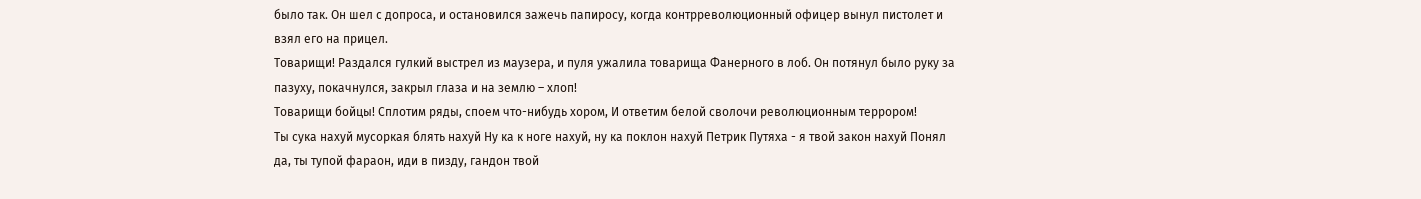было так. Он шел с допроса, и остановился зажечь папиросу, когда контрреволюционный офицер вынул пистолет и взял его на прицел.
Товарищи! Раздался гулкий выстрел из маузера, и пуля ужалила товарища Фанерного в лоб. Он потянул было руку за пазуху, покачнулся, закрыл глаза и на землю – хлоп!
Товарищи бойцы! Сплотим ряды, споем что-нибудь хором, И ответим белой сволочи революционным террором!
Ты сука нахуй мусоркая блять нахуй Ну ка к ноге нахуй, ну ка поклон нахуй Петрик Путяха - я твой закон нахуй Понял да, ты тупой фараон, иди в пизду, гандон твой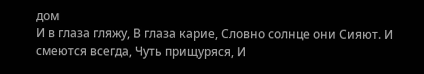дом
И в глаза гляжу, В глаза карие, Словно солнце они Сияют. И смеются всегда, Чуть прищуряся, И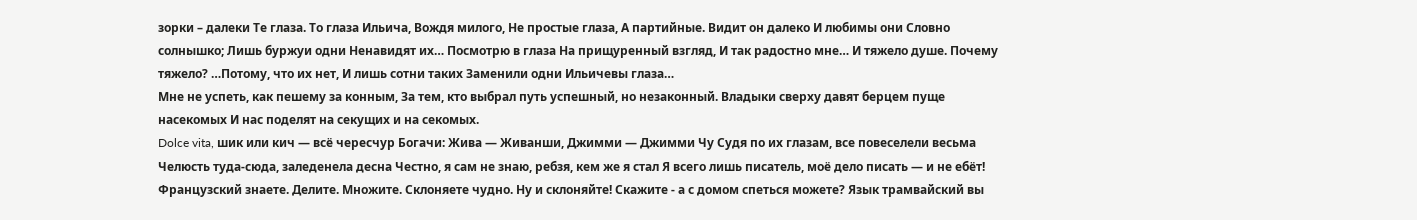зорки – далеки Те глаза. То глаза Ильича, Вождя милого, Не простые глаза, А партийные. Видит он далеко И любимы они Словно солнышко; Лишь буржуи одни Ненавидят их… Посмотрю в глаза На прищуренный взгляд, И так радостно мне… И тяжело душе. Почему тяжело? …Потому, что их нет, И лишь сотни таких Заменили одни Ильичевы глаза…
Мне не успеть, как пешему за конным, За тем, кто выбрал путь успешный, но незаконный. Владыки сверху давят берцем пуще насекомых И нас поделят на секущих и на секомых.
Dolce vita, шик или кич — всё чересчур Богачи: Жива — Живанши, Джимми — Джимми Чу Судя по их глазам, все повеселели весьма Челюсть туда-сюда, заледенела десна Честно, я сам не знаю, ребзя, кем же я стал Я всего лишь писатель, моё дело писать — и не ебёт!
Французский знаете. Делите. Множите. Склоняете чудно. Ну и склоняйте! Скажите - а с домом спеться можете? Язык трамвайский вы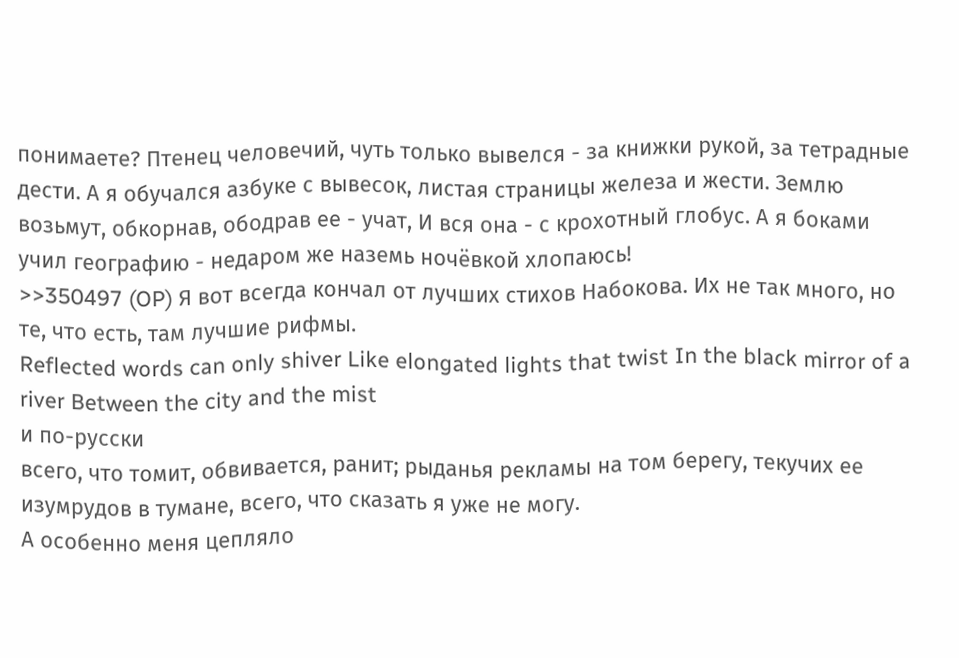понимаете? Птенец человечий, чуть только вывелся - за книжки рукой, за тетрадные дести. А я обучался азбуке с вывесок, листая страницы железа и жести. Землю возьмут, обкорнав, ободрав ее - учат, И вся она - с крохотный глобус. А я боками учил географию - недаром же наземь ночёвкой хлопаюсь!
>>350497 (OP) Я вот всегда кончал от лучших стихов Набокова. Их не так много, но те, что есть, там лучшие рифмы.
Reflected words can only shiver Like elongated lights that twist In the black mirror of a river Between the city and the mist
и по-русски
всего, что томит, обвивается, ранит; рыданья рекламы на том берегу, текучих ее изумрудов в тумане, всего, что сказать я уже не могу.
А особенно меня цепляло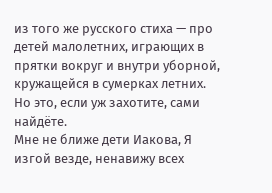из того же русского стиха — про детей малолетних, играющих в прятки вокруг и внутри уборной, кружащейся в сумерках летних. Но это, если уж захотите, сами найдёте.
Мне не ближе дети Иакова, Я изгой везде, ненавижу всех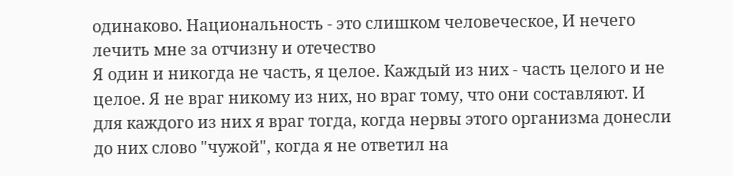одинаково. Национальность - это слишком человеческое, И нечего лечить мне за отчизну и отечество
Я один и никогда не часть, я целое. Каждый из них - часть целого и не целое. Я не враг никому из них, но враг тому, что они составляют. И для каждого из них я враг тогда, когда нервы этого организма донесли до них слово "чужой", когда я не ответил на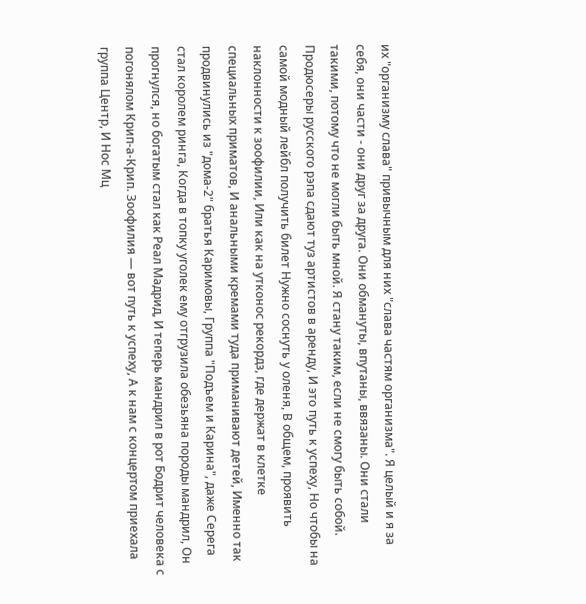их "организму слава" привычным для них "слава частям организма". Я целый и я за себя, они части - они друг за друга. Они обмануты, впутаны, ввязаны. Они стали такими, потому что не могли быть мной. Я стану таким, если не смогу быть собой.
Продюсеры русского рэпа сдают туз артистов в аренду, И это путь к успеху, Но чтобы на самой модный лейбл получить билет Нужно соснуть у оленя, В общем, проявить наклонности к зоофилии, Или как на утконос рекордз, где держат в клетке специальных приматов, И анальными кремами туда приманивают детей, Именно так продвинулись из "дома-2" братья Каримовы, Группа "Подъем и Карина", даже Серега стал королем ринга, Когда в топку уголек ему отгрузила обезьяна породы мандрил, Он прогнулся, но богатым стал как Реал Мадрид, И теперь мандрил в рот Бодрит человека с погонялом Крип-а-Крип. Зоофилия — вот путь к успеху, А к нам с концертом приехала группа Центр, И Нос Мц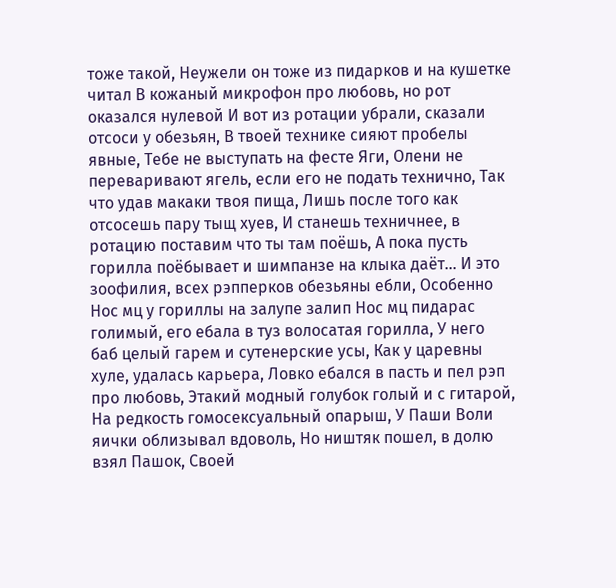тоже такой, Неужели он тоже из пидарков и на кушетке читал В кожаный микрофон про любовь, но рот оказался нулевой И вот из ротации убрали, сказали отсоси у обезьян, В твоей технике сияют пробелы явные, Тебе не выступать на фесте Яги, Олени не переваривают ягель, если его не подать технично, Так что удав макаки твоя пища, Лишь после того как отсосешь пару тыщ хуев, И станешь техничнее, в ротацию поставим что ты там поёшь, А пока пусть горилла поёбывает и шимпанзе на клыка даёт… И это зоофилия, всех рэпперков обезьяны ебли, Особенно Нос мц у гориллы на залупе залип Нос мц пидарас голимый, его ебала в туз волосатая горилла, У него баб целый гарем и сутенерские усы, Как у царевны хуле, удалась карьера, Ловко ебался в пасть и пел рэп про любовь, Этакий модный голубок голый и с гитарой, На редкость гомосексуальный опарыш, У Паши Воли яички облизывал вдоволь, Но ништяк пошел, в долю взял Пашок, Своей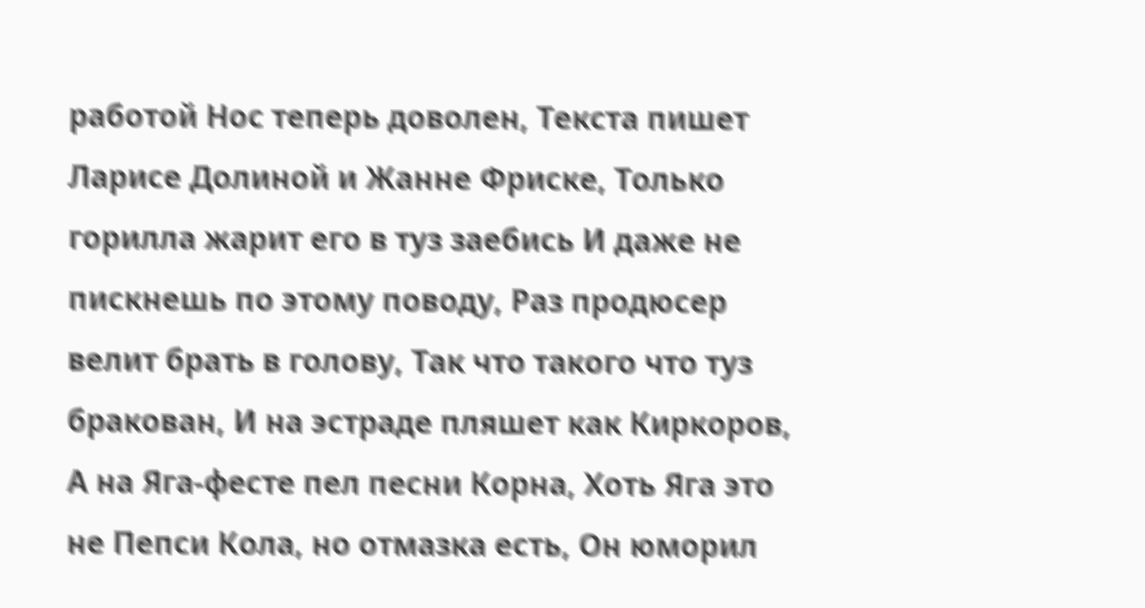работой Нос теперь доволен, Текста пишет Ларисе Долиной и Жанне Фриске, Только горилла жарит его в туз заебись И даже не пискнешь по этому поводу, Раз продюсер велит брать в голову, Так что такого что туз бракован, И на эстраде пляшет как Киркоров, А на Яга-фесте пел песни Корна, Хоть Яга это не Пепси Кола, но отмазка есть, Он юморил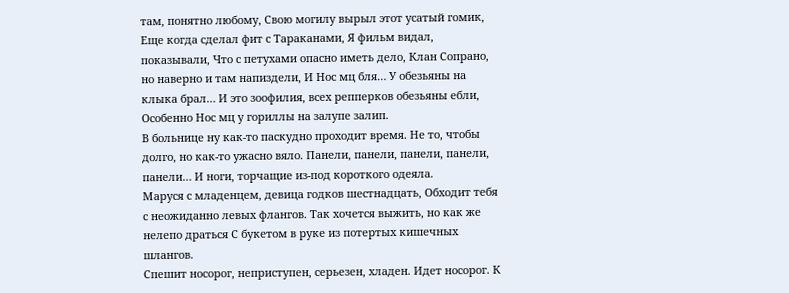там, понятно любому, Свою могилу вырыл этот усатый гомик, Еще когда сделал фит с Тараканами, Я фильм видал, показывали, Что с петухами опасно иметь дело, Клан Сопрано, но наверно и там напиздели, И Нос мц бля… У обезьяны на клыка брал… И это зоофилия, всех репперков обезьяны ебли, Особенно Нос мц у гориллы на залупе залип.
В больнице ну как-то паскудно проходит время. Не то, чтобы долго, но как-то ужасно вяло. Панели, панели, панели, панели, панели… И ноги, торчащие из-под короткого одеяла.
Маруся с младенцем, девица годков шестнадцать, Обходит тебя с неожиданно левых флангов. Так хочется выжить, но как же нелепо драться С букетом в руке из потертых кишечных шлангов.
Спешит носорог, неприступен, серьезен, хладен. Идет носорог. К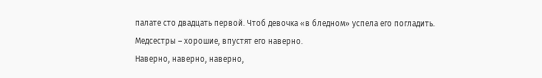палате сто двадцать первой. Чтоб девочка «в бледном» успела его погладить. Медсестры – хорошие, впустят его наверно.
Наверно, наверно, наверно,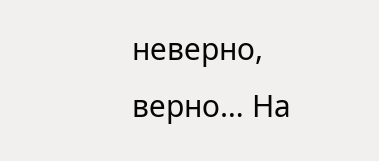неверно, верно… На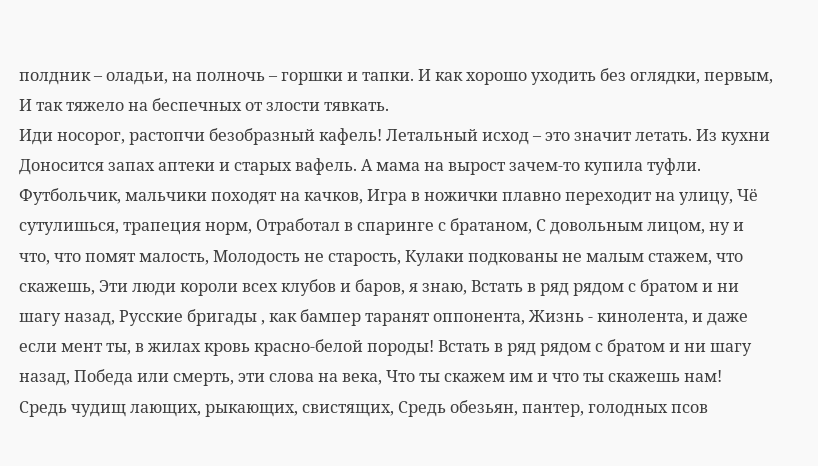полдник – оладьи, на полночь – горшки и тапки. И как хорошо уходить без оглядки, первым, И так тяжело на беспечных от злости тявкать.
Иди носорог, растопчи безобразный кафель! Летальный исход – это значит летать. Из кухни Доносится запах аптеки и старых вафель. А мама на вырост зачем-то купила туфли.
Футбольчик, мальчики походят на качков, Игра в ножички плавно переходит на улицу, Чё сутулишься, трапеция норм, Отработал в спаринге с братаном, С довольным лицом, ну и что, что помят малость, Молодость не старость, Кулаки подкованы не малым стажем, что скажешь, Эти люди короли всех клубов и баров, я знаю, Встать в ряд рядом с братом и ни шагу назад, Русские бригады , как бампер таранят оппонента, Жизнь - кинолента, и даже если мент ты, в жилах кровь красно-белой породы! Встать в ряд рядом с братом и ни шагу назад, Победа или смерть, эти слова на века, Что ты скажем им и что ты скажешь нам!
Средь чудищ лающих, рыкающих, свистящих, Средь обезьян, пантер, голодных псов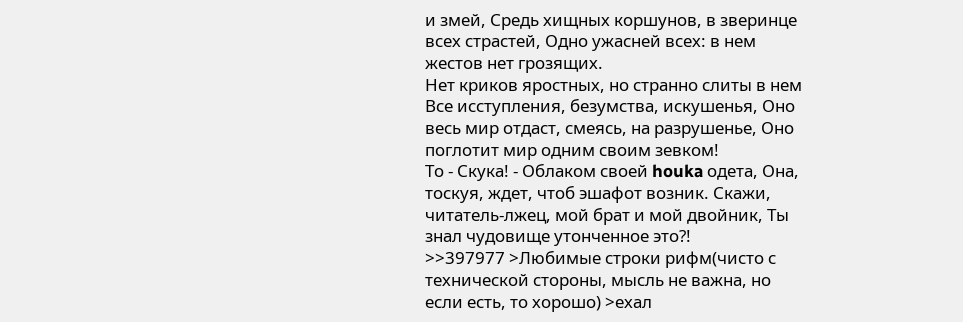и змей, Средь хищных коршунов, в зверинце всех страстей, Одно ужасней всех: в нем жестов нет грозящих.
Нет криков яростных, но странно слиты в нем Все исступления, безумства, искушенья, Оно весь мир отдаст, смеясь, на разрушенье, Оно поглотит мир одним своим зевком!
То - Скука! - Облаком своей houka одета, Она, тоскуя, ждет, чтоб эшафот возник. Скажи, читатель-лжец, мой брат и мой двойник, Ты знал чудовище утонченное это?!
>>397977 >Любимые строки рифм(чисто с технической стороны, мысль не важна, но если есть, то хорошо) >ехал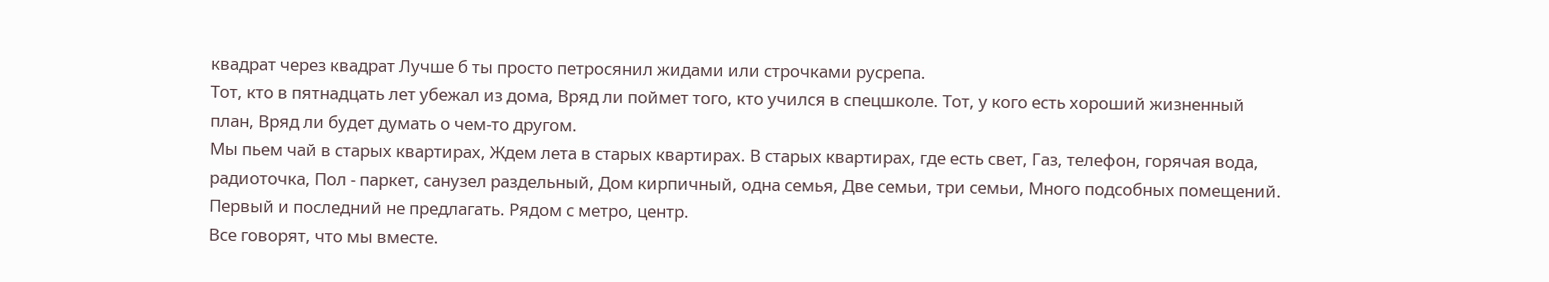квадрат через квадрат Лучше б ты просто петросянил жидами или строчками русрепа.
Тот, кто в пятнадцать лет убежал из дома, Вряд ли поймет того, кто учился в спецшколе. Тот, у кого есть хороший жизненный план, Вряд ли будет думать о чем-то другом.
Мы пьем чай в старых квартирах, Ждем лета в старых квартирах. В старых квартирах, где есть свет, Газ, телефон, горячая вода, радиоточка, Пол - паркет, санузел раздельный, Дом кирпичный, одна семья, Две семьи, три семьи, Много подсобных помещений. Первый и последний не предлагать. Рядом с метро, центр.
Все говорят, что мы вместе.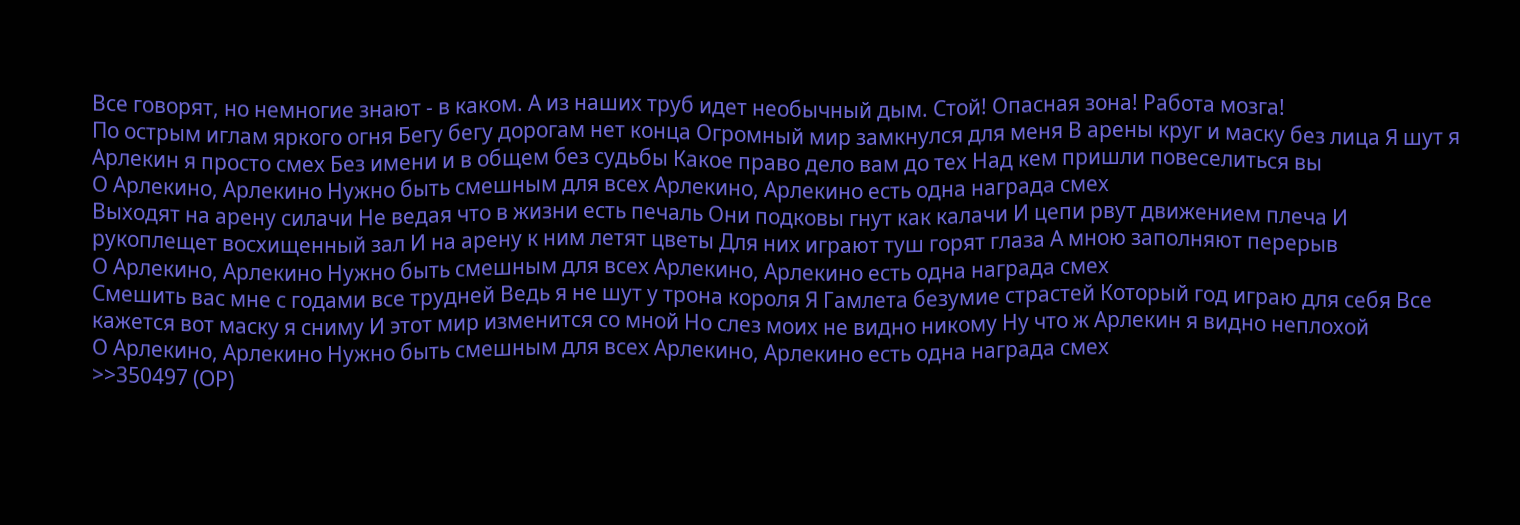Все говорят, но немногие знают - в каком. А из наших труб идет необычный дым. Стой! Опасная зона! Работа мозга!
По острым иглам яркого огня Бегу бегу дорогам нет конца Огромный мир замкнулся для меня В арены круг и маску без лица Я шут я Арлекин я просто смех Без имени и в общем без судьбы Какое право дело вам до тех Над кем пришли повеселиться вы
О Арлекино, Арлекино Нужно быть смешным для всех Арлекино, Арлекино есть одна награда смех
Выходят на арену силачи Не ведая что в жизни есть печаль Они подковы гнут как калачи И цепи рвут движением плеча И рукоплещет восхищенный зал И на арену к ним летят цветы Для них играют туш горят глаза А мною заполняют перерыв
О Арлекино, Арлекино Нужно быть смешным для всех Арлекино, Арлекино есть одна награда смех
Смешить вас мне с годами все трудней Ведь я не шут у трона короля Я Гамлета безумие страстей Который год играю для себя Все кажется вот маску я сниму И этот мир изменится со мной Но слез моих не видно никому Ну что ж Арлекин я видно неплохой
О Арлекино, Арлекино Нужно быть смешным для всех Арлекино, Арлекино есть одна награда смех
>>350497 (OP)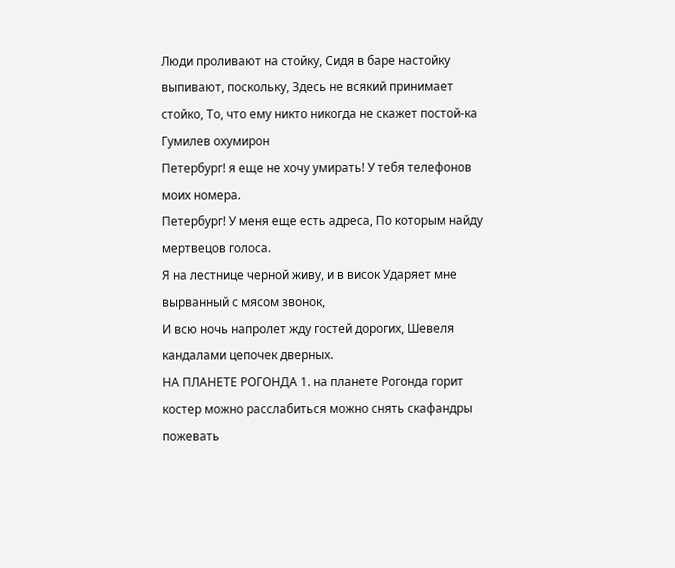Люди проливают на стойку, Сидя в баре настойку выпивают, поскольку, Здесь не всякий принимает стойко, То, что ему никто никогда не скажет постой-ка
Гумилев охумирон
Петербург! я еще не хочу умирать! У тебя телефонов моих номера.
Петербург! У меня еще есть адреса, По которым найду мертвецов голоса.
Я на лестнице черной живу, и в висок Ударяет мне вырванный с мясом звонок,
И всю ночь напролет жду гостей дорогих, Шевеля кандалами цепочек дверных.
НА ПЛАНЕТЕ РОГОНДА 1. на планете Рогонда горит костер можно расслабиться можно снять скафандры пожевать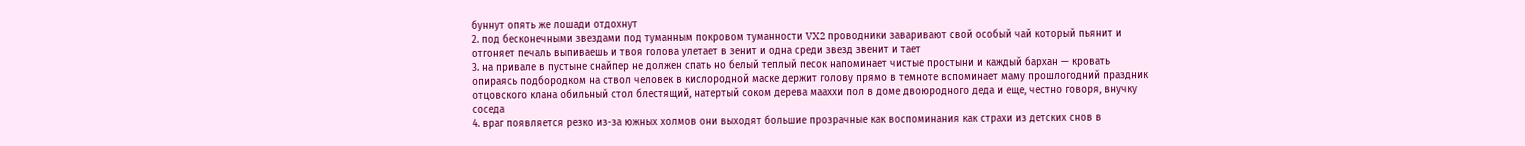буннут опять же лошади отдохнут
2. под бесконечными звездами под туманным покровом туманности VX2 проводники заваривают свой особый чай который пьянит и отгоняет печаль выпиваешь и твоя голова улетает в зенит и одна среди звезд звенит и тает
3. на привале в пустыне снайпер не должен спать но белый теплый песок напоминает чистые простыни и каждый бархан — кровать опираясь подбородком на ствол человек в кислородной маске держит голову прямо в темноте вспоминает маму прошлогодний праздник отцовского клана обильный стол блестящий, натертый соком дерева мааххи пол в доме двоюродного деда и еще, честно говоря, внучку соседа
4. враг появляется резко из-за южных холмов они выходят большие прозрачные как воспоминания как страхи из детских снов в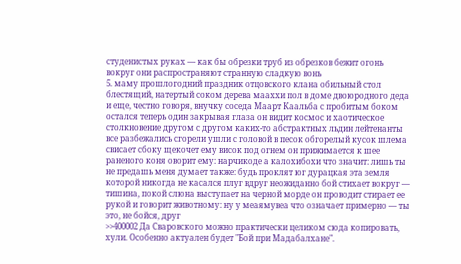студенистых руках — как бы обрезки труб из обрезков бежит огонь вокруг они распространяют странную сладкую вонь
5. маму прошлогодний праздник отцовского клана обильный стол блестящий, натертый соком дерева мааххи пол в доме двоюродного деда и еще, честно говоря, внучку соседа Маарт Каальба с пробитым боком остался теперь один закрывая глаза он видит космос и хаотическое столкновение другом с другом каких-то абстрактных льдин лейтенанты все разбежались сгорели ушли с головой в песок обгорелый кусок шлема свисает сбоку щекочет ему висок под огнем он прижимается к шее раненого коня оворит ему: нарчикоде а калохибохи что значит: лишь ты не предашь меня думает также: будь проклят юг дурацкая эта земля которой никогда не касался плуг вдруг неожиданно бой стихает вокруг — тишина, покой слюна выступает на черной морде он проводит стирает ее рукой и говорит животному: ну у меаямувеа что означает примерно — ты это, не бойся, друг
>>400002 Да Сваровского можно практически целиком сюда копировать, хули. Особенно актуален будет "Бой при Мадабалхане".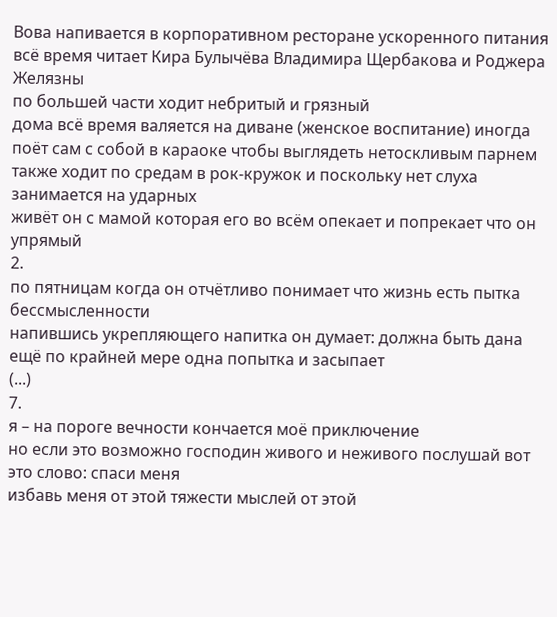Вова напивается в корпоративном ресторане ускоренного питания всё время читает Кира Булычёва Владимира Щербакова и Роджера Желязны
по большей части ходит небритый и грязный
дома всё время валяется на диване (женское воспитание) иногда поёт сам с собой в караоке чтобы выглядеть нетоскливым парнем также ходит по средам в рок-кружок и поскольку нет слуха занимается на ударных
живёт он с мамой которая его во всём опекает и попрекает что он упрямый
2.
по пятницам когда он отчётливо понимает что жизнь есть пытка бессмысленности
напившись укрепляющего напитка он думает: должна быть дана ещё по крайней мере одна попытка и засыпает
(...)
7.
я – на пороге вечности кончается моё приключение
но если это возможно господин живого и неживого послушай вот это слово: спаси меня
избавь меня от этой тяжести мыслей от этой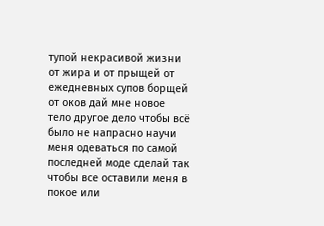тупой некрасивой жизни от жира и от прыщей от ежедневных супов борщей от оков дай мне новое тело другое дело чтобы всё было не напрасно научи меня одеваться по самой последней моде сделай так чтобы все оставили меня в покое или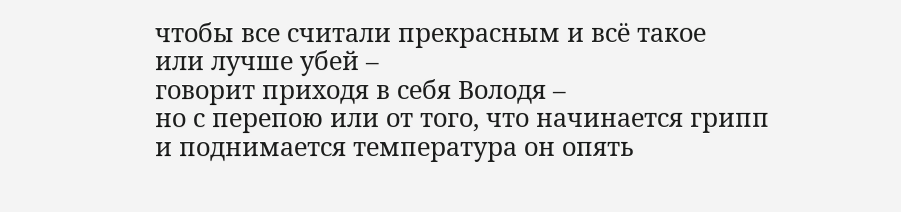чтобы все считали прекрасным и всё такое
или лучше убей –
говорит приходя в себя Володя –
но с перепою или от того, что начинается грипп и поднимается температура он опять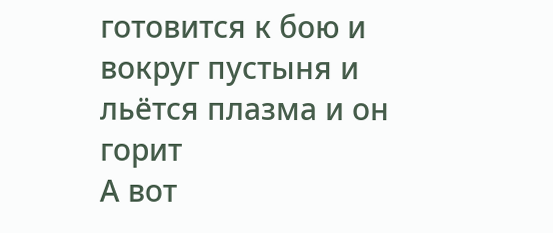готовится к бою и вокруг пустыня и льётся плазма и он горит
А вот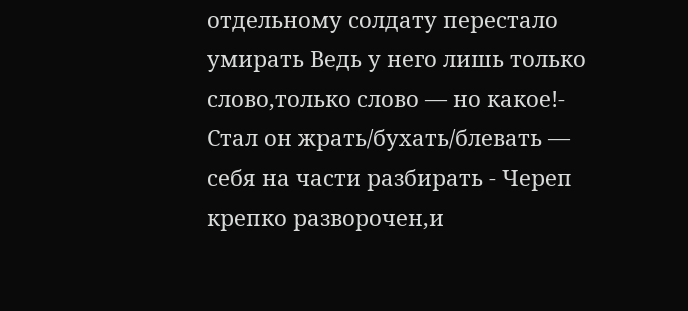отдельному солдату перестало умирать Ведь у него лишь только слово,только слово — но какое!- Стал он жрать/бухать/блевать — себя на части разбирать - Череп крепко разворочен,и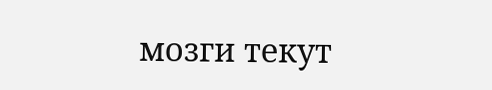мозги текут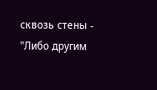сквозь стены -
"Либо другим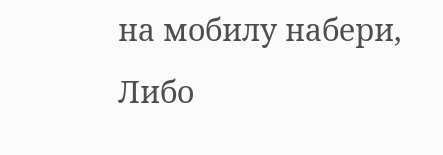на мобилу набери,
Либо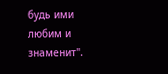будь ими любим и знаменит".